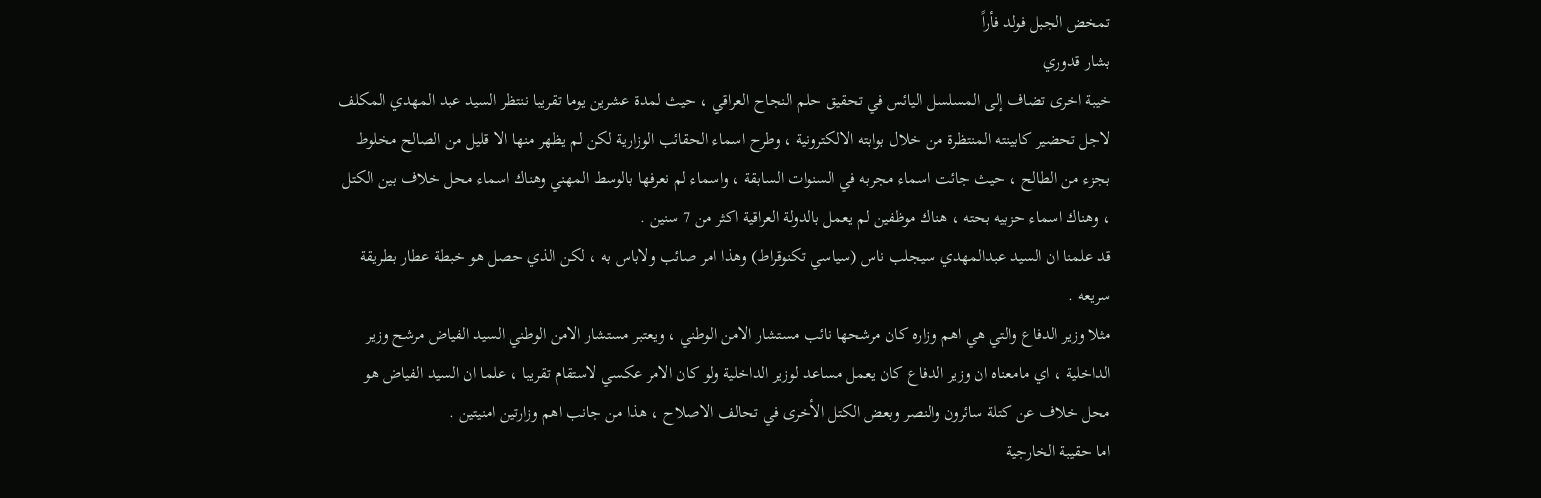تمخض الجبل فولد فأراً
بشار قدوري
خيبة اخرى تضاف إلى المسلسل اليائس في تحقيق حلم النجاح العراقي ، حيث لمدة عشرين يوما تقريبا ننتظر السيد عبد المهدي المكلف لاجل تحضير كابينته المنتظرة من خلال بوابته الالكترونية ، وطرح اسماء الحقائب الوزارية لكن لم يظهر منها الا قليل من الصالح مخلوط بجزء من الطالح ، حيث جائت اسماء مجربه في السنوات السابقة ، واسماء لم نعرفها بالوسط المهني وهناك اسماء محل خلاف بين الكتل ، وهناك اسماء حزبيه بحته ، هناك موظفين لم يعمل بالدولة العراقية اكثر من 7 سنين .
قد علمنا ان السيد عبدالمهدي سيجلب ناس (سياسي تكنوقراط) وهذا امر صائب ولاباس به ، لكن الذي حصل هو خبطة عطار بطريقة سريعه .
مثلا وزير الدفاع والتي هي اهم وزاره كان مرشحها نائب مستشار الامن الوطني ، ويعتبر مستشار الامن الوطني السيد الفياض مرشح وزير الداخلية ، اي مامعناه ان وزير الدفاع كان يعمل مساعد لوزير الداخلية ولو كان الامر عكسي لاستقام تقريبا ، علما ان السيد الفياض هو محل خلاف عن كتلة سائرون والنصر وبعض الكتل الأخرى في تحالف الاصلاح ، هذا من جانب اهم وزارتين امنيتين .
اما حقيبة الخارجية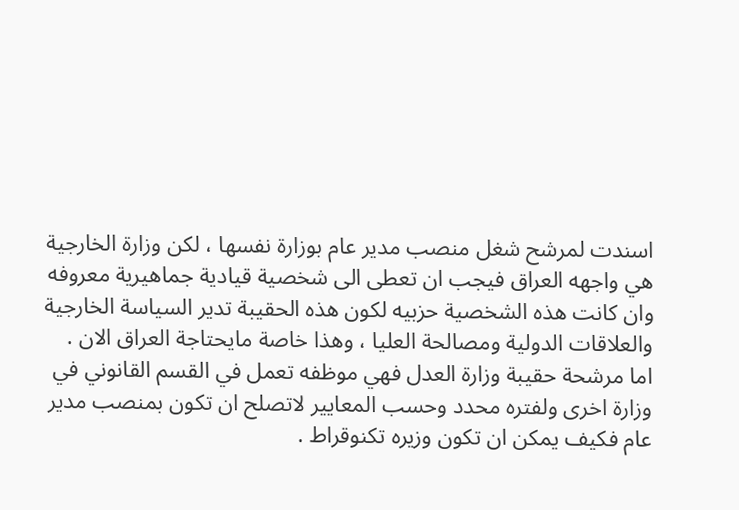اسندت لمرشح شغل منصب مدير عام بوزارة نفسها ، لكن وزارة الخارجية هي واجهه العراق فيجب ان تعطى الى شخصية قيادية جماهيرية معروفه وان كانت هذه الشخصية حزبيه لكون هذه الحقيبة تدير السياسة الخارجية والعلاقات الدولية ومصالحة العليا ، وهذا خاصة مايحتاجة العراق الان .
اما مرشحة حقيبة وزارة العدل فهي موظفه تعمل في القسم القانوني في وزارة اخرى ولفتره محدد وحسب المعايير لاتصلح ان تكون بمنصب مدير عام فكيف يمكن ان تكون وزيره تكنوقراط .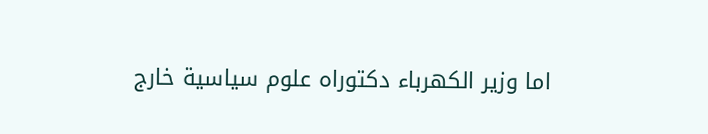اما وزير الكهرباء دكتوراه علوم سياسية خارج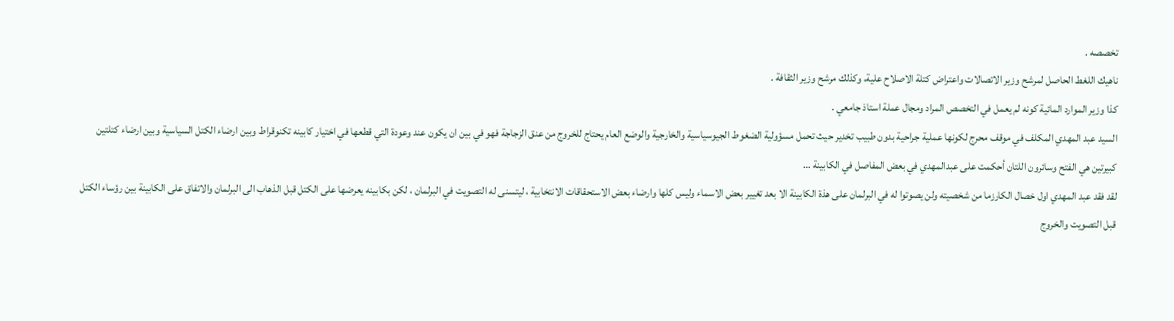تخصصه .
ناهيك اللغط الحاصل لمرشح وزير الاتصالات واعتراض كتلة الاصلاح علية، وكذلك مرشح وزير الثقافة .
كذا وزير الموارد المائية كونه لم يعمل في التخصص المراد ومجال عملة استاذ جامعي .
السيد عبد المهدي المكلف في موقف محرج لكونها عملية جراحية بدون طبيب تخدير حيث تحمل مسؤولية الضغوط الجيوسياسية والخارجية والوضع العام يحتاج للخروج من عنق الزجاجة فهو في بين ان يكون عند وعودة التي قطعها في اختيار كابينه تكنوقراط وبين ارضاء الكتل السياسية وبين ارضاء كتلتين كبيرتين هي الفتح وسائرون اللتان أحكمت على عبدالمهدي في بعض المفاصل في الكابينة …
لقد فقد عبد المهدي اول خصال الكارزما من شخصيته ولن يصوتوا له في البرلمان على هذة الكابينة الا بعد تغيير بعض الاسماء وليس كلها وارضاء بعض الاستحقاقات الانتخابية ، ليتسنى له التصويت في البرلمان ، لكن بكابينه يعرضها على الكتل قبل الذهاب الى البرلمان والاتفاق على الكابينة بين رؤساء الكتل قبل التصويت والخروج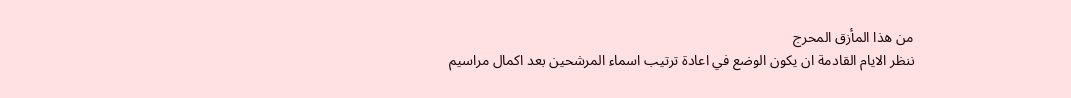من هذا المأزق المحرج
ننظر الايام القادمة ان يكون الوضع في اعادة ترتيب اسماء المرشحين بعد اكمال مراسيم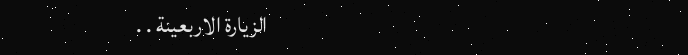الزيارة الاربعينة . .